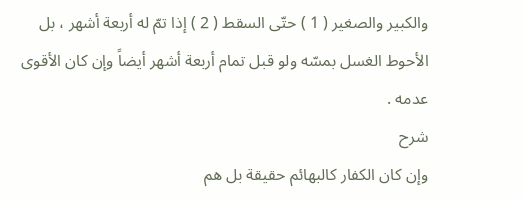والكبير والصغير ( 1 ) حتّى السقط ( 2 ) إذا تمّ له أربعة أشهر ، بل الأحوط الغسل بمسّه ولو قبل تمام أربعة أشهر أيضاً وإن كان الأقوى عدمه .
شرح
وإن كان الكفار كالبهائم حقيقة بل هم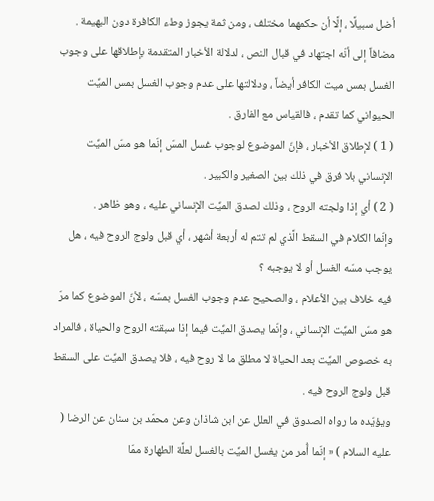أضل سبيلًا ، إلَّا أن حكمهما مختلف ، ومن ثمة يجوز وطء الكافرة دون البهيمة .
مضافاً إلى أنّه اجتهاد في قبال النص ، لدلالة الأخبار المتقدمة بإطلاقها على وجوب الغسل بمس ميت الكافر أيضاً ، ودلالتها على عدم وجوب الغسل بمس الميِّت الحيواني كما تقدم ، فالقياس مع الفارق .
( 1 ) لإطلاق الأخبار ، فإنّ الموضوع لوجوب غسل المسّ إنّما هو مسّ الميِّت الإنساني بلا فرق في ذلك بين الصغير والكبير .
( 2 ) أي إذا ولجته الروح ، وذلك لصدق الميِّت الإنساني عليه ، وهو ظاهر .
وإنّما الكلام في السقط الَّذي لم تتم له أربعة أشهر ، أي قبل ولوج الروح فيه ، هل يوجب مسّه الغسل أو لا يوجبه ؟
فيه خلاف بين الأعلام ، والصحيح عدم وجوب الغسل بمسّه ، لأنّ الموضوع كما مرّ هو مسّ الميِّت الإنساني ، وإنّما يصدق الميِّت فيما إذا سبقته الروح والحياة ، فالمراد به خصوص الميِّت بعد الحياة لا مطلق ما لا روح فيه ، فلا يصدق الميِّت على السقط قبل ولوج الروح فيه .
ويؤيّده ما رواه الصدوق في العلل عن ابن شاذان وعن محمّد بن سنان عن الرضا ( عليه السلام ) « إنّما أُمر من يغسل الميِّت بالغسل لعلَّة الطهارة ممّا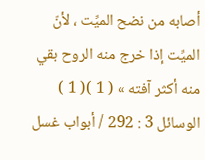أصابه من نضح الميِّت ، لأنّ الميِّت إذا خرج منه الروح بقي منه أكثر آفته » ( 1 )( 1 ) الوسائل 3 : 292 / أبواب غسل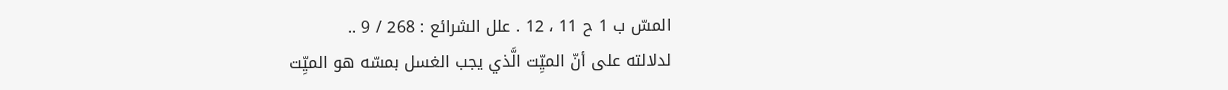المسّ ب 1 ح 11 ، 12 . علل الشرائع : 268 / 9 ..
لدلالته على أنّ الميِّت الَّذي يجب الغسل بمسّه هو الميِّت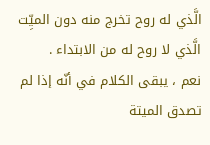الَّذي له روح تخرج منه دون الميِّت الَّذي لا روح له من الابتداء .
نعم ، يبقى الكلام في أنّه إذا لم تصدق الميتة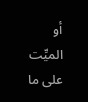أو الميِّت على ما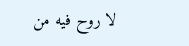لا روح فيه من